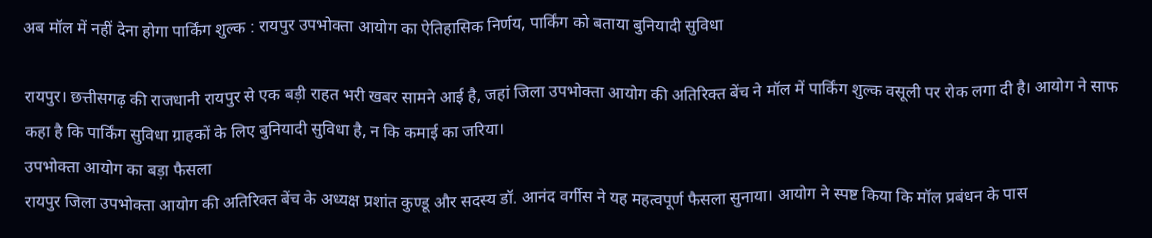अब मॉल में नहीं देना होगा पार्किंग शुल्क : रायपुर उपभोक्ता आयोग का ऐतिहासिक निर्णय, पार्किंग को बताया बुनियादी सुविधा

रायपुर। छत्तीसगढ़ की राजधानी रायपुर से एक बड़ी राहत भरी खबर सामने आई है, जहां जिला उपभोक्ता आयोग की अतिरिक्त बेंच ने मॉल में पार्किंग शुल्क वसूली पर रोक लगा दी है। आयोग ने साफ कहा है कि पार्किंग सुविधा ग्राहकों के लिए बुनियादी सुविधा है, न कि कमाई का जरिया।
उपभोक्ता आयोग का बड़ा फैसला
रायपुर जिला उपभोक्ता आयोग की अतिरिक्त बेंच के अध्यक्ष प्रशांत कुण्डू और सदस्य डॉ. आनंद वर्गीस ने यह महत्वपूर्ण फैसला सुनाया। आयोग ने स्पष्ट किया कि मॉल प्रबंधन के पास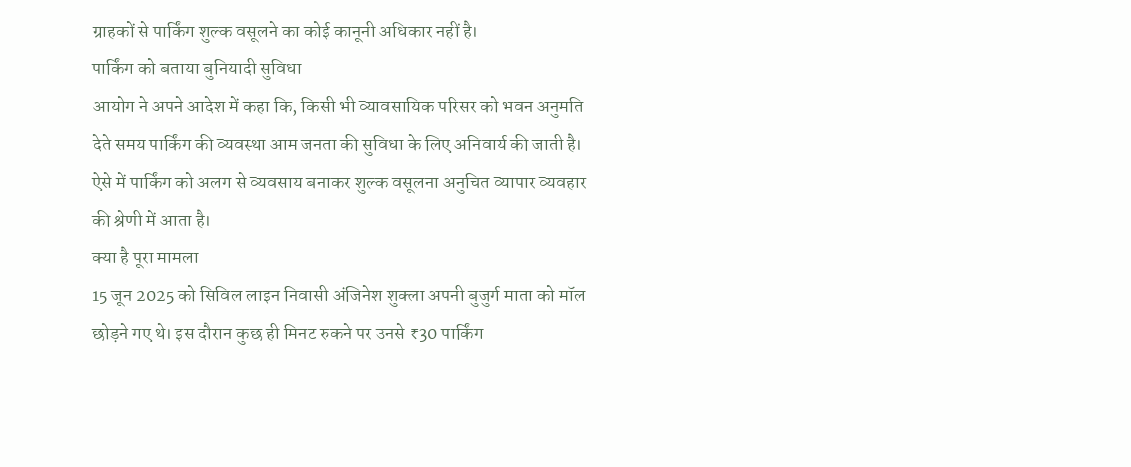ग्राहकों से पार्किंग शुल्क वसूलने का कोई कानूनी अधिकार नहीं है।
पार्किंग को बताया बुनियादी सुविधा
आयोग ने अपने आदेश में कहा कि, किसी भी व्यावसायिक परिसर को भवन अनुमति देते समय पार्किंग की व्यवस्था आम जनता की सुविधा के लिए अनिवार्य की जाती है। ऐसे में पार्किंग को अलग से व्यवसाय बनाकर शुल्क वसूलना अनुचित व्यापार व्यवहार की श्रेणी में आता है।
क्या है पूरा मामला
15 जून 2025 को सिविल लाइन निवासी अंजिनेश शुक्ला अपनी बुजुर्ग माता को मॉल छोड़ने गए थे। इस दौरान कुछ ही मिनट रुकने पर उनसे ₹30 पार्किंग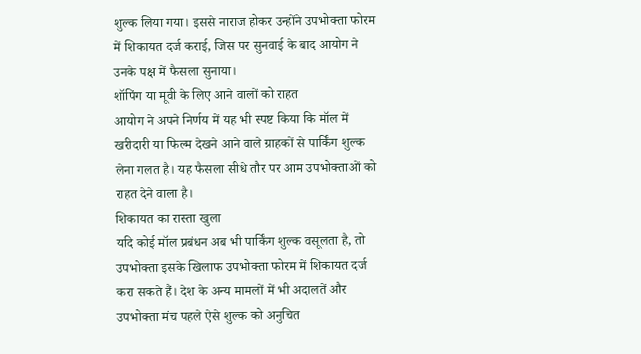शुल्क लिया गया। इससे नाराज होकर उन्होंने उपभोक्ता फोरम में शिकायत दर्ज कराई, जिस पर सुनवाई के बाद आयोग ने उनके पक्ष में फैसला सुनाया।
शॉपिंग या मूवी के लिए आने वालों को राहत
आयोग ने अपने निर्णय में यह भी स्पष्ट किया कि मॉल में खरीदारी या फिल्म देखने आने वाले ग्राहकों से पार्किंग शुल्क लेना गलत है। यह फैसला सीधे तौर पर आम उपभोक्ताओं को राहत देने वाला है।
शिकायत का रास्ता खुला
यदि कोई मॉल प्रबंधन अब भी पार्किंग शुल्क वसूलता है, तो उपभोक्ता इसके खिलाफ उपभोक्ता फोरम में शिकायत दर्ज करा सकते हैं। देश के अन्य मामलों में भी अदालतें और उपभोक्ता मंच पहले ऐसे शुल्क को अनुचित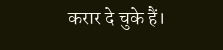करार दे चुके हैं।